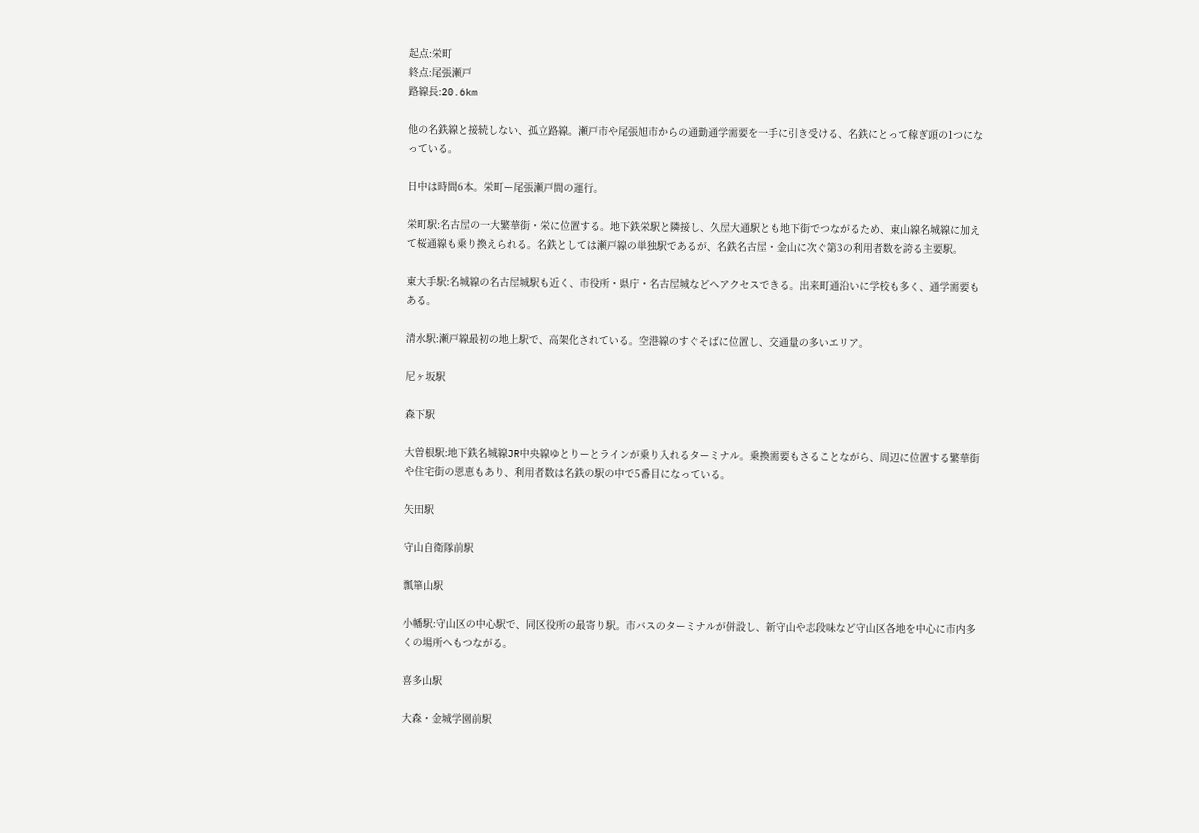起点:栄町
終点:尾張瀬戸
路線長:20.6km

他の名鉄線と接続しない、孤立路線。瀬戸市や尾張旭市からの通勤通学需要を一手に引き受ける、名鉄にとって稼ぎ頭の1つになっている。

日中は時間6本。栄町ー尾張瀬戸間の運行。

栄町駅:名古屋の一大繁華街・栄に位置する。地下鉄栄駅と隣接し、久屋大通駅とも地下街でつながるため、東山線名城線に加えて桜通線も乗り換えられる。名鉄としては瀬戸線の単独駅であるが、名鉄名古屋・金山に次ぐ第3の利用者数を誇る主要駅。

東大手駅:名城線の名古屋城駅も近く、市役所・県庁・名古屋城などへアクセスできる。出来町通沿いに学校も多く、通学需要もある。

清水駅:瀬戸線最初の地上駅で、高架化されている。空港線のすぐそばに位置し、交通量の多いエリア。

尼ヶ坂駅

森下駅

大曽根駅:地下鉄名城線JR中央線ゆとりーとラインが乗り入れるターミナル。乗換需要もさることながら、周辺に位置する繁華街や住宅街の恩恵もあり、利用者数は名鉄の駅の中で5番目になっている。

矢田駅

守山自衛隊前駅

瓢箪山駅

小幡駅:守山区の中心駅で、同区役所の最寄り駅。市バスのターミナルが併設し、新守山や志段味など守山区各地を中心に市内多くの場所へもつながる。

喜多山駅

大森・金城学園前駅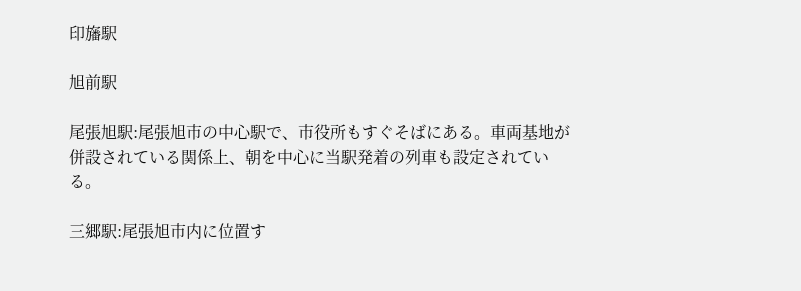印旛駅

旭前駅

尾張旭駅:尾張旭市の中心駅で、市役所もすぐそばにある。車両基地が併設されている関係上、朝を中心に当駅発着の列車も設定されている。

三郷駅:尾張旭市内に位置す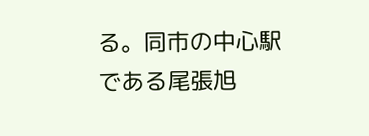る。同市の中心駅である尾張旭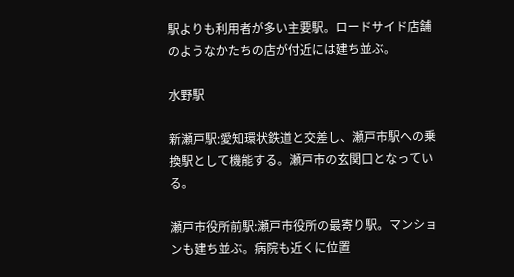駅よりも利用者が多い主要駅。ロードサイド店舗のようなかたちの店が付近には建ち並ぶ。

水野駅

新瀬戸駅:愛知環状鉄道と交差し、瀬戸市駅への乗換駅として機能する。瀬戸市の玄関口となっている。

瀬戸市役所前駅:瀬戸市役所の最寄り駅。マンションも建ち並ぶ。病院も近くに位置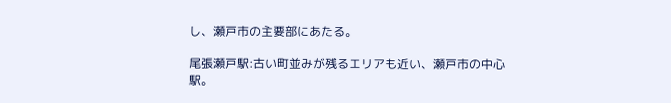し、瀬戸市の主要部にあたる。

尾張瀬戸駅:古い町並みが残るエリアも近い、瀬戸市の中心駅。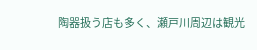陶器扱う店も多く、瀬戸川周辺は観光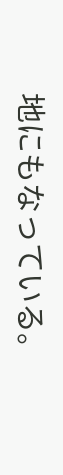地にもなっている。